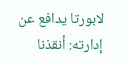لابورتا يدافع عن إدارته: أنقذنا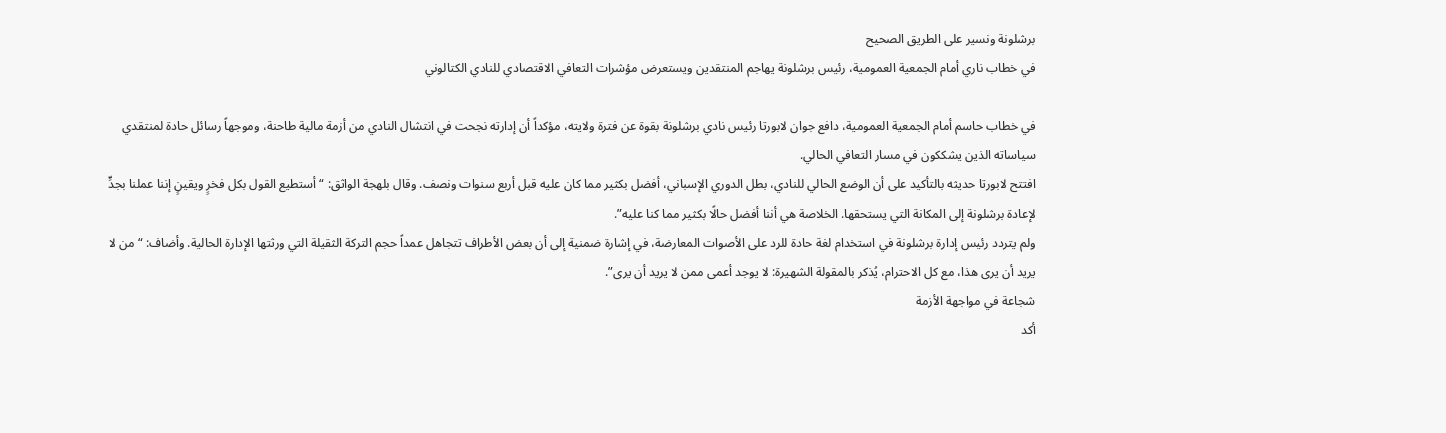برشلونة ونسير على الطريق الصحيح
في خطاب ناري أمام الجمعية العمومية، رئيس برشلونة يهاجم المنتقدين ويستعرض مؤشرات التعافي الاقتصادي للنادي الكتالوني

في خطاب حاسم أمام الجمعية العمومية، دافع جوان لابورتا رئيس نادي برشلونة بقوة عن فترة ولايته، مؤكداً أن إدارته نجحت في انتشال النادي من أزمة مالية طاحنة، وموجهاً رسائل حادة لمنتقدي سياساته الذين يشككون في مسار التعافي الحالي.
افتتح لابورتا حديثه بالتأكيد على أن الوضع الحالي للنادي، بطل الدوري الإسباني، أفضل بكثير مما كان عليه قبل أربع سنوات ونصف. وقال بلهجة الواثق: “أستطيع القول بكل فخرٍ ويقينٍ إننا عملنا بجدٍّ لإعادة برشلونة إلى المكانة التي يستحقها. الخلاصة هي أننا أفضل حالًا بكثير مما كنا عليه”.
ولم يتردد رئيس إدارة برشلونة في استخدام لغة حادة للرد على الأصوات المعارضة، في إشارة ضمنية إلى أن بعض الأطراف تتجاهل عمداً حجم التركة الثقيلة التي ورثتها الإدارة الحالية. وأضاف: “من لا يريد أن يرى هذا، مع كل الاحترام، يُذكر بالمقولة الشهيرة: لا يوجد أعمى ممن لا يريد أن يرى”.
شجاعة في مواجهة الأزمة
أكد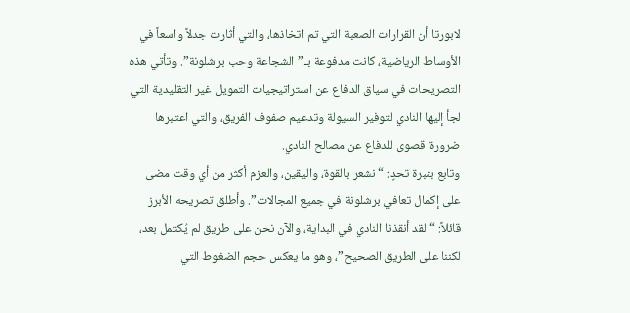لابورتا أن القرارات الصعبة التي تم اتخاذها، والتي أثارت جدلاً واسعاً في الأوساط الرياضية، كانت مدفوعة بـ”الشجاعة وحب برشلونة”. وتأتي هذه التصريحات في سياق الدفاع عن استراتيجيات التمويل غير التقليدية التي لجأ إليها النادي لتوفير السيولة وتدعيم صفوف الفريق، والتي اعتبرها ضرورة قصوى للدفاع عن مصالح النادي.
وتابع بنبرة تحدٍ: “نشعر بالقوة، واليقين، والعزم أكثر من أي وقت مضى على إكمال تعافي برشلونة في جميع المجالات”. وأطلق تصريحه الأبرز قائلاً: “لقد أنقذنا النادي في البداية، والآن نحن على طريق لم يُكتمل بعد، لكننا على الطريق الصحيح”، وهو ما يعكس حجم الضغوط التي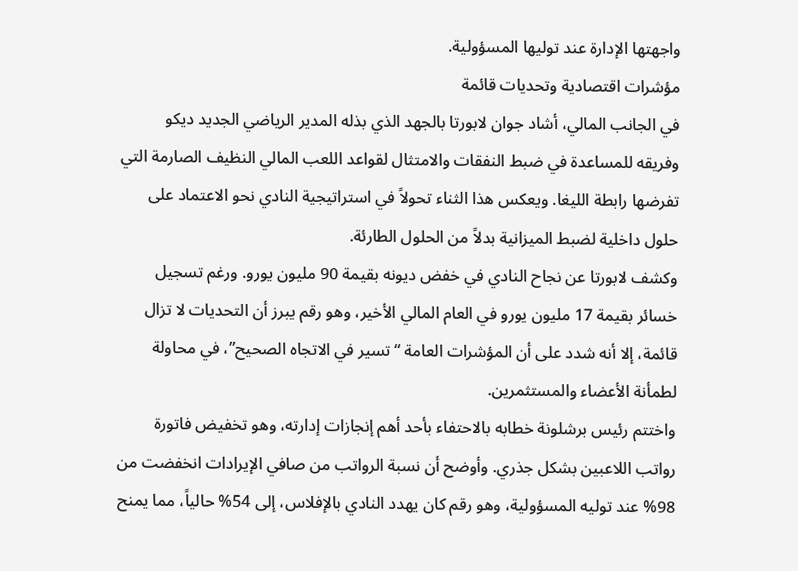واجهتها الإدارة عند توليها المسؤولية.
مؤشرات اقتصادية وتحديات قائمة
في الجانب المالي، أشاد جوان لابورتا بالجهد الذي بذله المدير الرياضي الجديد ديكو وفريقه للمساعدة في ضبط النفقات والامتثال لقواعد اللعب المالي النظيف الصارمة التي تفرضها رابطة الليغا. ويعكس هذا الثناء تحولاً في استراتيجية النادي نحو الاعتماد على حلول داخلية لضبط الميزانية بدلاً من الحلول الطارئة.
وكشف لابورتا عن نجاح النادي في خفض ديونه بقيمة 90 مليون يورو. ورغم تسجيل خسائر بقيمة 17 مليون يورو في العام المالي الأخير، وهو رقم يبرز أن التحديات لا تزال قائمة، إلا أنه شدد على أن المؤشرات العامة “تسير في الاتجاه الصحيح”، في محاولة لطمأنة الأعضاء والمستثمرين.
واختتم رئيس برشلونة خطابه بالاحتفاء بأحد أهم إنجازات إدارته، وهو تخفيض فاتورة رواتب اللاعبين بشكل جذري. وأوضح أن نسبة الرواتب من صافي الإيرادات انخفضت من 98% عند توليه المسؤولية، وهو رقم كان يهدد النادي بالإفلاس، إلى 54% حالياً، مما يمنح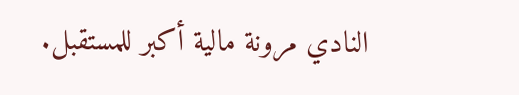النادي مرونة مالية أكبر للمستقبل.